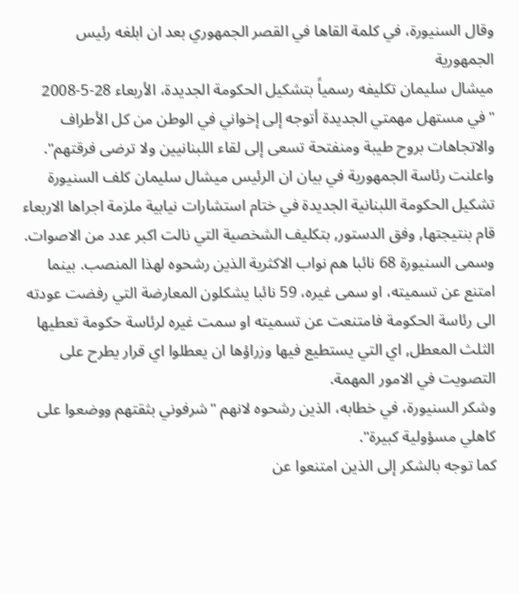وقال السنيورة، في كلمة القاها في القصر الجمهوري بعد ان ابلغه رئيس الجمهورية
ميشال سليمان تكليفه رسمياً بتشكيل الحكومة الجديدة، الأربعاء 28-5-2008 "في مستهل مهمتي الجديدة أتوجه إلى إخواني في الوطن من كل الأطراف والاتجاهات بروح طيبة ومنفتحة تسعى إلى لقاء اللبنانيين ولا ترضى فرقتهم".
واعلنت رئاسة الجمهورية في بيان ان الرئيس ميشال سليمان كلف السنيورة
تشكيل الحكومة اللبنانية الجديدة في ختام استشارات نيابية ملزمة اجراها الاربعاء
قام بنتيجتها, وفق الدستور, بتكليف الشخصية التي نالت اكبر عدد من الاصوات.
وسمى السنيورة 68 نائبا هم نواب الاكثرية الذين رشحوه لهذا المنصب. بينما امتنع عن تسميته، او سمى غيره، 59 نائبا يشكلون المعارضة التي رفضت عودته الى رئاسة الحكومة فامتنعت عن تسميته او سمت غيره لرئاسة حكومة تعطيها الثلث المعطل, اي التي يستطيع فيها وزراؤها ان يعطلوا اي قرار يطرح على التصويت في الامور المهمة.
وشكر السنيورة، في خطابه، الذين رشحوه لانهم "شرفوني بثقتهم ووضعوا على كاهلي مسؤولية كبيرة".
كما توجه بالشكر إلى الذين امتنعوا عن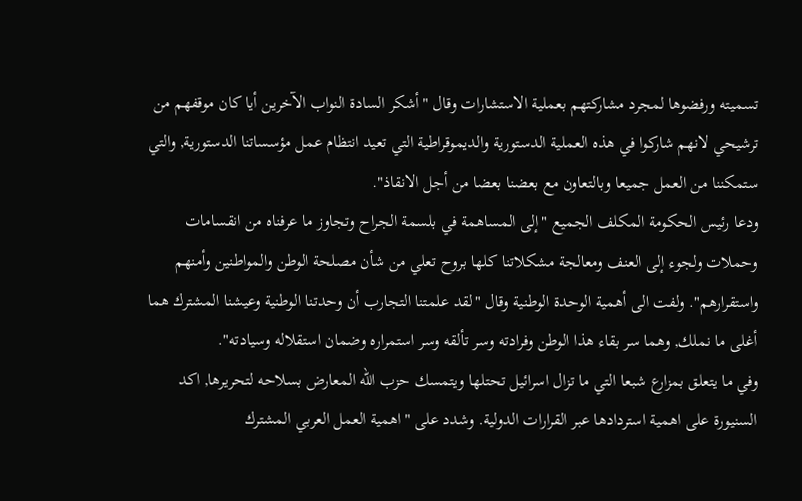تسميته ورفضوها لمجرد مشاركتهم بعملية الاستشارات وقال "أشكر السادة النواب الآخرين أيا كان موقفهم من ترشيحي لانهم شاركوا في هذه العملية الدستورية والديموقراطية التي تعيد انتظام عمل مؤسساتنا الدستورية, والتي ستمكننا من العمل جميعا وبالتعاون مع بعضنا بعضا من أجل الانقاذ".
ودعا رئيس الحكومة المكلف الجميع "إلى المساهمة في بلسمة الجراح وتجاوز ما عرفناه من انقسامات وحملات ولجوء إلى العنف ومعالجة مشكلاتنا كلها بروح تعلي من شأن مصلحة الوطن والمواطنين وأمنهم واستقرارهم". ولفت الى أهمية الوحدة الوطنية وقال "لقد علمتنا التجارب أن وحدتنا الوطنية وعيشنا المشترك هما أغلى ما نملك, وهما سر بقاء هذا الوطن وفرادته وسر تألقه وسر استمراره وضمان استقلاله وسيادته".
وفي ما يتعلق بمزارع شبعا التي ما تزال اسرائيل تحتلها ويتمسك حزب الله المعارض بسلاحه لتحريرها, اكد السنيورة على اهمية استردادها عبر القرارات الدولية. وشدد على "اهمية العمل العربي المشترك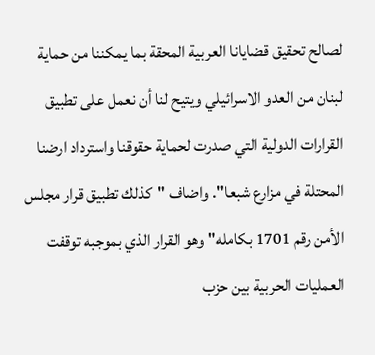لصالح تحقيق قضايانا العربية المحقة بما يمكننا من حماية لبنان من العدو الاسرائيلي ويتيح لنا أن نعمل على تطبيق القرارات الدولية التي صدرت لحماية حقوقنا واسترداد ارضنا المحتلة في مزارع شبعا". واضاف "كذلك تطبيق قرار مجلس الأمن رقم 1701 بكامله" وهو القرار الذي بموجبه توقفت العمليات الحربية بين حزب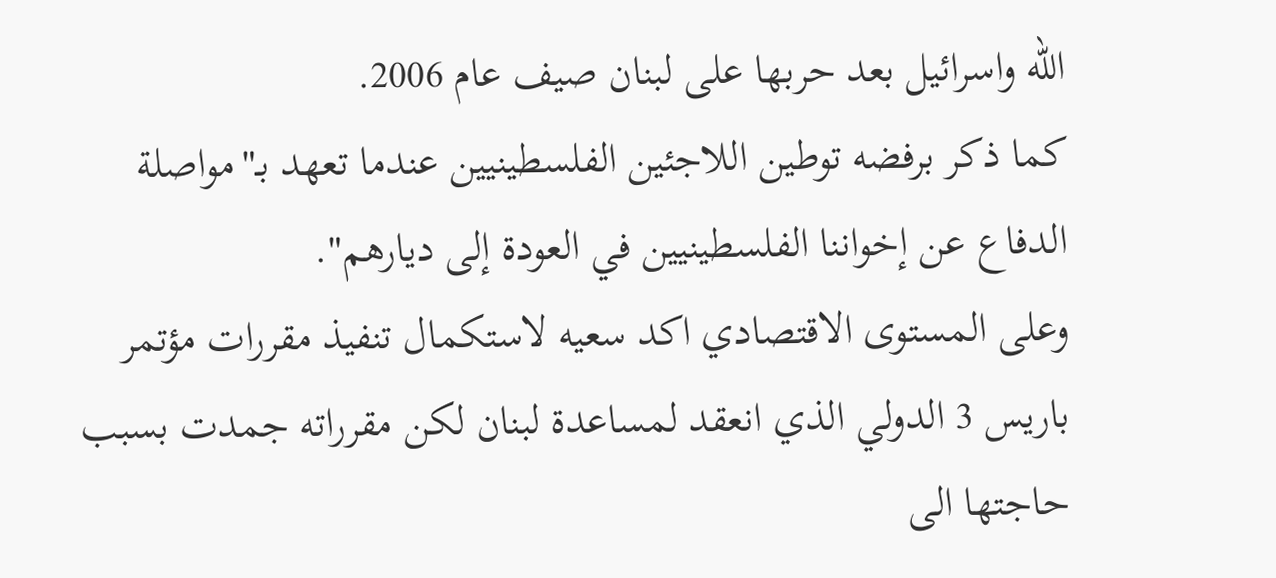الله واسرائيل بعد حربها على لبنان صيف عام 2006.
كما ذكر برفضه توطين اللاجئين الفلسطينيين عندما تعهد بـ"مواصلة الدفاع عن إخواننا الفلسطينيين في العودة إلى ديارهم".
وعلى المستوى الاقتصادي اكد سعيه لاستكمال تنفيذ مقررات مؤتمر باريس 3 الدولي الذي انعقد لمساعدة لبنان لكن مقرراته جمدت بسبب حاجتها الى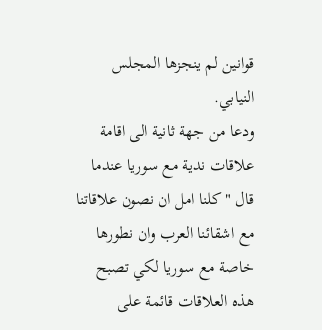قوانين لم ينجزها المجلس النيابي.
ودعا من جهة ثانية الى اقامة علاقات ندية مع سوريا عندما قال "كلنا امل ان نصون علاقاتنا مع اشقائنا العرب وان نطورها خاصة مع سوريا لكي تصبح هذه العلاقات قائمة على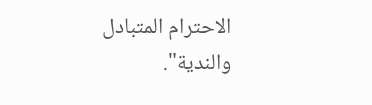الاحترام المتبادل والندية".